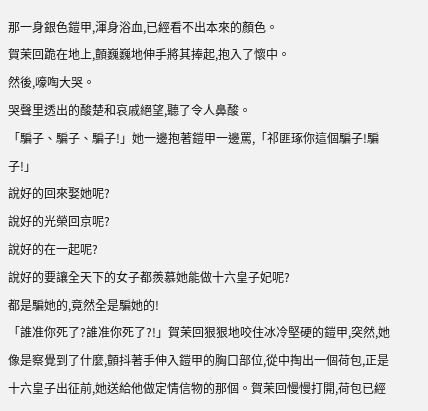那一身銀色鎧甲,渾身浴血,已經看不出本來的顏色。
賀茉回跪在地上,顫巍巍地伸手將其捧起,抱入了懷中。
然後,嚎啕大哭。
哭聲里透出的酸楚和哀戚絕望,聽了令人鼻酸。
「騙子、騙子、騙子!」她一邊抱著鎧甲一邊罵,「祁匪琢你這個騙子!騙子!」
說好的回來娶她呢?
說好的光榮回京呢?
說好的在一起呢?
說好的要讓全天下的女子都羨慕她能做十六皇子妃呢?
都是騙她的,竟然全是騙她的!
「誰准你死了?誰准你死了?!」賀茉回狠狠地咬住冰冷堅硬的鎧甲,突然,她像是察覺到了什麼,顫抖著手伸入鎧甲的胸口部位,從中掏出一個荷包,正是十六皇子出征前,她送給他做定情信物的那個。賀茉回慢慢打開,荷包已經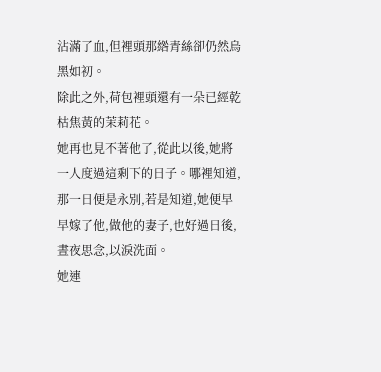沾滿了血,但裡頭那綹青絲卻仍然烏黑如初。
除此之外,荷包裡頭還有一朵已經乾枯焦黃的茉莉花。
她再也見不著他了,從此以後,她將一人度過這剩下的日子。哪裡知道,那一日便是永別,若是知道,她便早早嫁了他,做他的妻子,也好過日後,晝夜思念,以淚洗面。
她連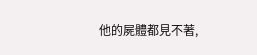他的屍體都見不著,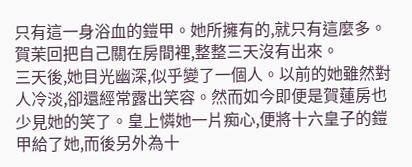只有這一身浴血的鎧甲。她所擁有的,就只有這麼多。
賀茉回把自己關在房間裡,整整三天沒有出來。
三天後,她目光幽深,似乎變了一個人。以前的她雖然對人冷淡,卻還經常露出笑容。然而如今即便是賀蓮房也少見她的笑了。皇上憐她一片痴心,便將十六皇子的鎧甲給了她,而後另外為十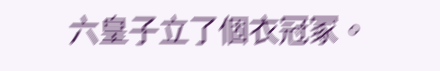六皇子立了個衣冠冢。